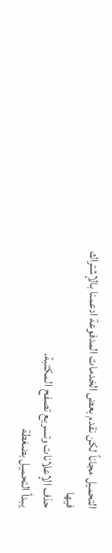التحميل مجاناً لكن نقدم بعض الخدمات المدفوعة ادعمنا بالإشتراك فيها
حذف الإعلانات وتسريع تصفح المكتبة.
يبدأ التحميل بضغطة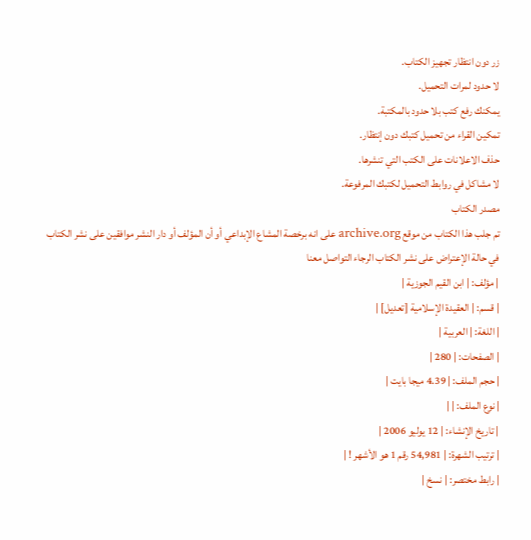زر دون انتظار تجهيز الكتاب.
لا حدود لمرات التحميل.
يمكنك رفع كتب بلا حدود بالمكتبة.
تمكين القراء من تحميل كتبك دون إنتظار.
حذف الاعلانات على الكتب التي تنشرها.
لا مشاكل في روابط التحميل لكتبك المرفوعة.
مصدر الكتاب
تم جلب هذا الكتاب من موقع archive.org على انه برخصة المشاع الإبداعي أو أن المؤلف أو دار النشر موافقين على نشر الكتاب في حالة الإعتراض على نشر الكتاب الرجاء التواصل معنا
| مؤلف: | ابن القيم الجوزية |
| قسم: | العقيدة الإسلامية [تعديل] |
| اللغة: | العربية |
| الصفحات: | 280 |
| حجم الملف: | 4.39 ميجا بايت |
| نوع الملف: | |
| تاريخ الإنشاء: | 12 يوليو 2006 |
| ترتيب الشهرة: | 54,981 رقم 1 هو الأشهر ! |
| رابط مختصر: | نسخ |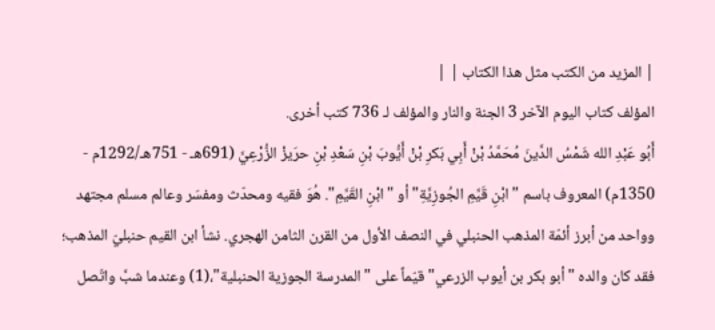| المزيد من الكتب مثل هذا الكتاب | |
المؤلف كتاب اليوم الآخر 3 الجنة والنار والمؤلف لـ 736 كتب أخرى.
أَبُو عَبْدِ الله شَمْسُ الدَّينَ مُحَمَّدُ بْنْ أَبِي بَكرِ بْنْ أَيُّوبَ بْنِ سَعْدِ بْنِ حرَيزْ الزُّرْعِيَّ (691هـ - 751هـ/1292م - 1350م) المعروف باسم "ابْنِ قَيَّمِ الجُوزِيَّةِ" أو "ابْنِ القَيَّمِ". هُوَ فقيه ومحدّث ومفسَر وعالم مسلم مجتهد وواحد من أبرز أئمّة المذهب الحنبلي في النصف الأول من القرن الثامن الهجري. نشأ ابن القيم حنبليّ المذهب؛ فقد كان والده "أبو بكر بن أيوب الزرعي" قيّماً على "المدرسة الجوزية الحنبلية"،(1) وعندما شبَّ واتّصل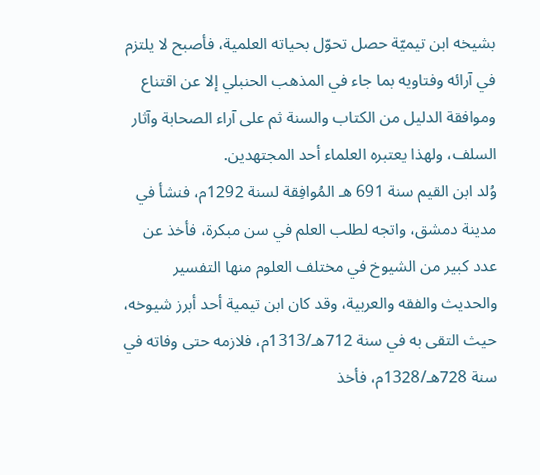بشيخه ابن تيميّة حصل تحوّل بحياته العلمية، فأصبح لا يلتزم في آرائه وفتاويه بما جاء في المذهب الحنبلي إلا عن اقتناع وموافقة الدليل من الكتاب والسنة ثم على آراء الصحابة وآثار السلف، ولهذا يعتبره العلماء أحد المجتهدين.
وُلد ابن القيم سنة 691 هـ المُوافِقة لسنة 1292م، فنشأ في مدينة دمشق، واتجه لطلب العلم في سن مبكرة، فأخذ عن عدد كبير من الشيوخ في مختلف العلوم منها التفسير والحديث والفقه والعربية، وقد كان ابن تيمية أحد أبرز شيوخه، حيث التقى به في سنة 712هـ/1313م، فلازمه حتى وفاته في سنة 728هـ/1328م، فأخذ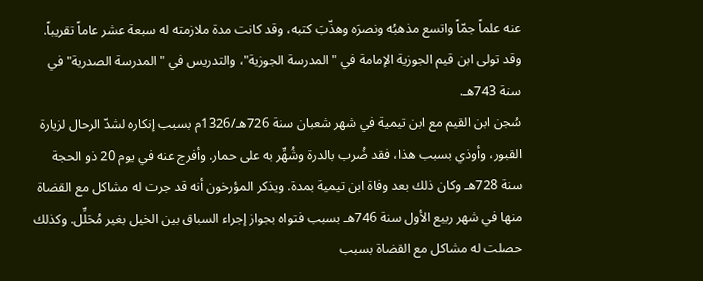عنه علماً جمّاً واتسع مذهبُه ونصرَه وهذّبَ كتبه، وقد كانت مدة ملازمته له سبعة عشر عاماً تقريباً. وقد تولى ابن قيم الجوزية الإمامة في "المدرسة الجوزية"، والتدريس في "المدرسة الصدرية" في سنة 743هـ.
سُجن ابن القيم مع ابن تيمية في شهر شعبان سنة 726هـ/1326م بسبب إنكاره لشدّ الرحال لزيارة القبور، وأوذي بسبب هذا، فقد ضُرب بالدرة وشُهِّر به على حمار. وأفرج عنه في يوم 20 ذو الحجة سنة 728هـ وكان ذلك بعد وفاة ابن تيمية بمدة. ويذكر المؤرخون أنه قد جرت له مشاكل مع القضاة منها في شهر ربيع الأول سنة 746هـ بسبب فتواه بجواز إجراء السباق بين الخيل بغير مُحَلِّل. وكذلك حصلت له مشاكل مع القضاة بسبب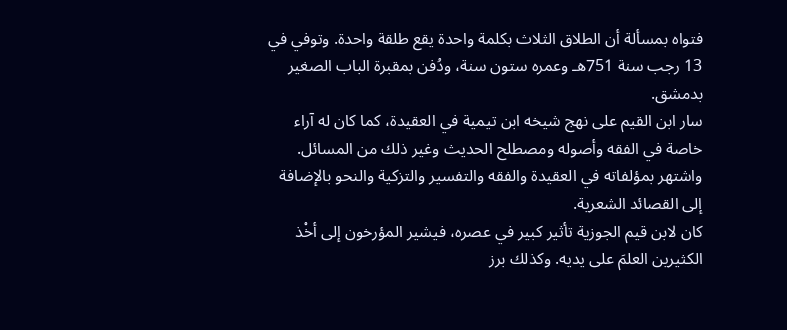فتواه بمسألة أن الطلاق الثلاث بكلمة واحدة يقع طلقة واحدة. وتوفي في 13 رجب سنة 751هـ وعمره ستون سنة، ودُفن بمقبرة الباب الصغير بدمشق.
سار ابن القيم على نهج شيخه ابن تيمية في العقيدة، كما كان له آراء خاصة في الفقه وأصوله ومصطلح الحديث وغير ذلك من المسائل. واشتهر بمؤلفاته في العقيدة والفقه والتفسير والتزكية والنحو بالإضافة إلى القصائد الشعرية.
كان لابن قيم الجوزية تأثير كبير في عصره، فيشير المؤرخون إلى أخْذ الكثيرين العلمَ على يديه. وكذلك برز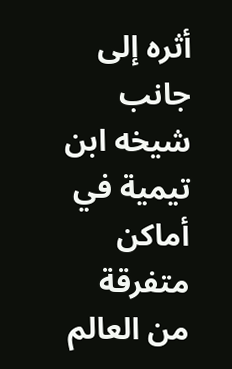أثره إلى جانب شيخه ابن تيمية في أماكن متفرقة من العالم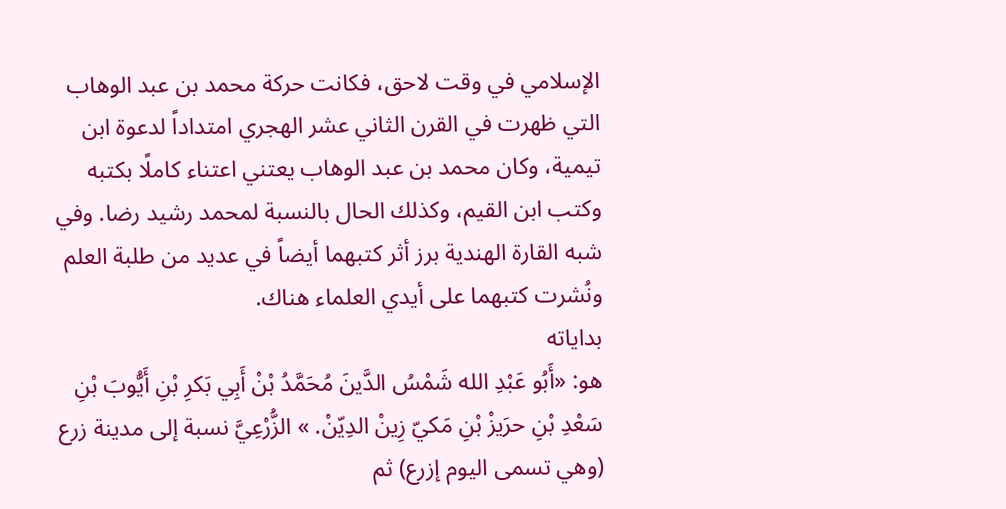الإسلامي في وقت لاحق، فكانت حركة محمد بن عبد الوهاب التي ظهرت في القرن الثاني عشر الهجري امتداداً لدعوة ابن تيمية، وكان محمد بن عبد الوهاب يعتني اعتناء كاملًا بكتبه وكتب ابن القيم، وكذلك الحال بالنسبة لمحمد رشيد رضا. وفي شبه القارة الهندية برز أثر كتبهما أيضاً في عديد من طلبة العلم ونُشرت كتبهما على أيدي العلماء هناك.
بداياته
هو: «أَبُو عَبْدِ الله شَمْسُ الدَّينَ مُحَمَّدُ بْنْ أَبِي بَكرِ بْنِ أَيُّوبَ بْنِ سَعْدِ بْنِ حرَيزْ بْنِ مَكيّ زِينْ الدِيّنْ. » الزُّرْعِيَّ نسبة إلى مدينة زرع (وهي تسمى اليوم إزرع) ثم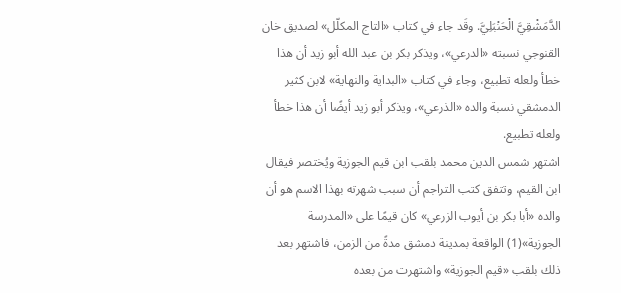الدَّمَشْقِيَّ الْحَنْبَلِيَّ. وقَد جاء في كتاب «التاج المكلّل» لصديق خان القنوجي نسبته «الدرعي»، ويذكر بكر بن عبد الله أبو زيد أن هذا خطأ ولعله تطبيع، وجاء في كتاب «البداية والنهاية» لابن كثير الدمشقي نسبة والده «الذرعي»، ويذكر أبو زيد أيضًا أن هذا خطأ ولعله تطبيع.
اشتهر شمس الدين محمد بلقب ابن قيم الجوزية ويُختصر فيقال ابن القيم، وتتفق كتب التراجم أن سبب شهرته بهذا الاسم هو أن والده «أبا بكر بن أيوب الزرعي» كان قيمًا على «المدرسة الجوزية»(1) الواقعة بمدينة دمشق مدةً من الزمن، فاشتهر بعد ذلك بلقب «قيم الجوزية» واشتهرت من بعده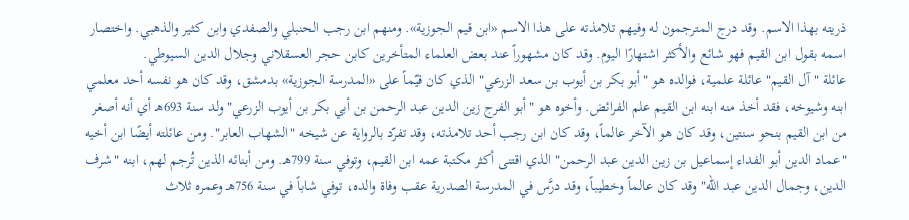ذريته بهذا الاسم. وقد درج المترجمون له وفيهم تلامذته على هذا الاسم «ابن قيم الجوزية». ومنهم ابن رجب الحنبلي والصفدي وابن كثير والذهبي. واختصار اسمه بقول ابن القيم فهو شائع والأكثر اشتهارًا اليوم. وقد كان مشهوراً عند بعض العلماء المتأخرين كابن حجر العسقلاني وجلال الدين السيوطي.
عائلة "آل القيم" عائلة علمية، فوالده هو "أبو بكر بن أيوب بن سعد الزرعي" الذي كان قيّماً على «المدرسة الجوزية» بدمشق، وقد كان هو نفسه أحد معلمي ابنه وشيوخه، فقد أخذ منه ابنه ابن القيم علم الفرائض. وأخوه هو "أبو الفرج زين الدين عبد الرحمن بن أبي بكر بن أيوب الزرعي" ولد سنة 693هـ أي أنه أصغر من ابن القيم بنحو سنتين، وقد كان هو الآخر عالماً، وقد كان ابن رجب أحد تلامذته، وقد تفرّد بالرواية عن شيخه "الشهاب العابر". ومن عائلته أيضًا ابن أخيه "عماد الدين أبو الفداء إسماعيل بن زين الدين عبد الرحمن" الذي اقتنى أكثر مكتبة عمه ابن القيم، وتوفي سنة 799هـ. ومن أبنائه الذين تُرجم لهم، ابنه "شرف الدين، وجمال الدين عبد الله" وقد كان عالماً وخطيباً، وقد درَّس في المدرسة الصدرية عقب وفاة والده، توفي شاباً في سنة 756هـ وعمره ثلاث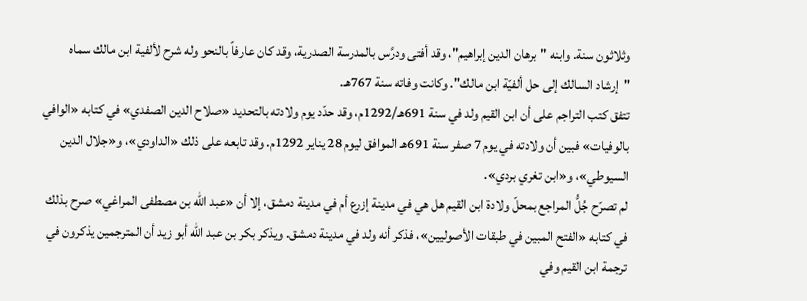وثلاثون سنة. وابنه "برهان الدين إبراهيم"، وقد أفتى ودرَّس بالمدرسة الصدرية، وقد كان عارفاً بالنحو وله شرح لألفية ابن مالك سماه "إرشاد السالك إلى حل ألفيّة ابن مالك". وكانت وفاته سنة 767هـ.
تتفق كتب التراجم على أن ابن القيم ولد في سنة 691هـ/1292م، وقد حدّد يوم ولادته بالتحديد «صلاح الدين الصفدي» في كتابه «الوافي بالوفيات» فبين أن ولادته في يوم 7 صفر سنة 691هـ الموافق ليوم 28 يناير 1292م. وقد تابعه على ذلك «الداودي»، و«جلال الدين السيوطي»، و«ابن تغري بردي».
لم تصرّح جُلُّ المراجع بمحلّ ولادة ابن القيم هل هي في مدينة إزرع أم في مدينة دمشق، إلا أن «عبد الله بن مصطفى المراغي» صرح بذلك في كتابه «الفتح المبين في طبقات الأصوليين»، فذكر أنه ولد في مدينة دمشق. ويذكر بكر بن عبد الله أبو زيد أن المترجمين يذكرون في ترجمة ابن القيم وفي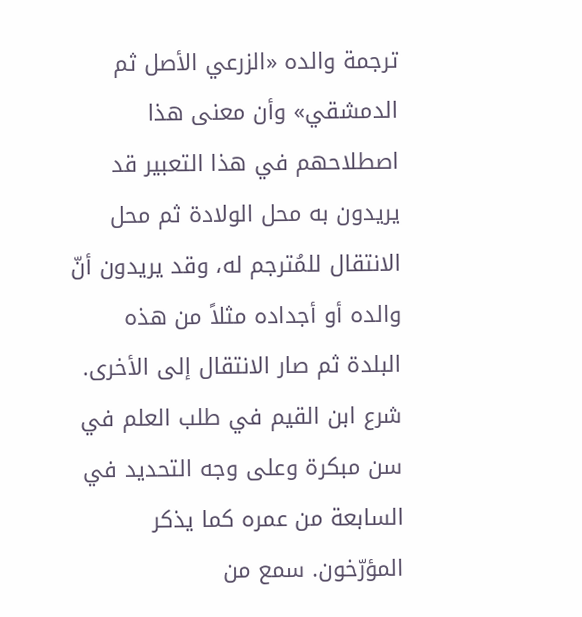ترجمة والده «الزرعي الأصل ثم الدمشقي» وأن معنى هذا اصطلاحهم في هذا التعبير قد يريدون به محل الولادة ثم محل الانتقال للمُترجم له، وقد يريدون أنّ والده أو أجداده مثلاً من هذه البلدة ثم صار الانتقال إلى الأخرى.
شرع ابن القيم في طلب العلم في سن مبكرة وعلى وجه التحديد في السابعة من عمره كما يذكر المؤرّخون. سمع من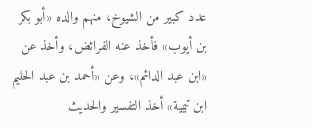عدد كبير من الشيوخ، منهم والده «أبو بكر بن أيوب» فأخذ عنه الفرائض، وأخذ عن «ابن عبد الدائم»، وعن «أحمد بن عبد الحليم ابن تيمية» أخذ التفسير والحديث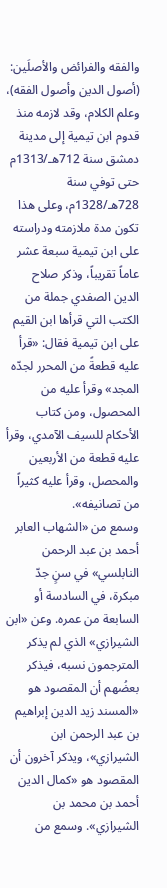والفقه والفرائض والأصلَين: (أصول الدين وأصول الفقه)، وعلم الكلام، وقد لازمه منذ قدوم ابن تيمية إلى مدينة دمشق سنة 712هـ/1313م حتى توفي سنة 728هـ/1328م، وعلى هذا تكون مدة ملازمته ودراسته على ابن تيمية سبعة عشر عاماً تقريباً، وذكر صلاح الدين الصفدي جملة من الكتب التي قرأها ابن القيم على ابن تيمية فقال: «قرأ عليه قطعةً من المحرر لجدّه المجد» وقرأ عليه من المحصول، ومن كتاب الأحكام للسيف الآمدي، وقرأ عليه قطعة من الأربعين والمحصل، وقرأ عليه كثيراً من تصانيفه».
وسمع من «الشهاب العابر أحمد بن عبد الرحمن النابلسي» في سنٍ جدّ مبكرة، في السادسة أو السابعة من عمره. وعن «ابن الشيرازي» الذي لم يذكر المترجمون نسبه، فيذكر بعضُهم أن المقصود هو «المسند زيد الدين إبراهيم بن عبد الرحمن ابن الشيرازي»، ويذكر آخرون أن المقصود هو «كمال الدين أحمد بن محمد بن الشيرازي». وسمع من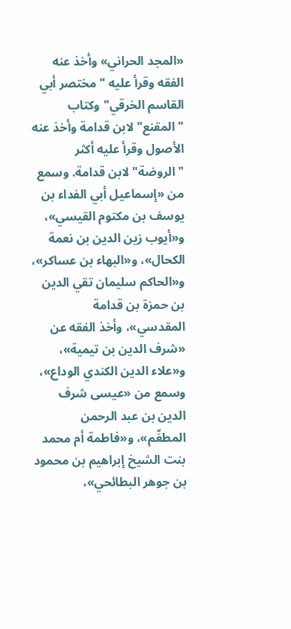«المجد الحراني» وأخذ عنه الفقه وقرأ عليه "مختصر أبي القاسم الخرقي" وكتاب "المقنع" لابن قدامة وأخذ عنه الأصول وقرأ عليه أكثر "الروضة" لابن قدامة. وسمع من «إسماعيل أبي الفداء بن يوسف بن مكتوم القيسي»، و«أيوب زين الدين بن نعمة الكحال»، و«البهاء بن عساكر»، و«الحاكم سليمان تقي الدين بن حمزة بن قدامة المقدسي»، وأخذ الفقه عن «شرف الدين بن تيمية»، و«علاء الدين الكندي الوداع»، وسمع من «عيسى شرف الدين بن عبد الرحمن المطعِّم»، و«فاطمة أم محمد بنت الشيخ إبراهيم بن محمود بن جوهر البطائحي»،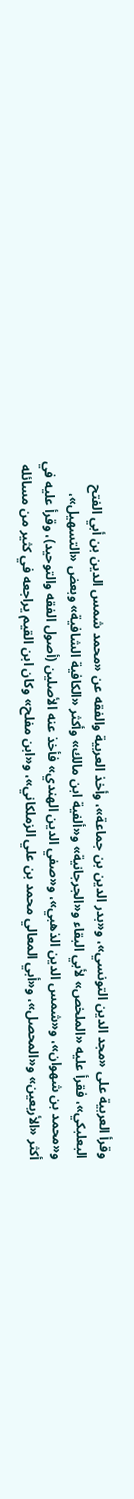وقرأ العربية على «مجد الدين التونسي»، و«بدر الدين بن جماعة»، وأخذ العربية والفقه عن «محمد شمس الدين بن أبي الفتح البعلبكي»، فقرأ عليه «الملخص» لأبي البقاء و«الجرجانية» و«ألفية ابن مالك» وأكثر «الكافية الشافية» وبعض «التسهيل»، و«محمد بن شهوان»، و«شمس الدين الذهبي»، و«صفي الدين الهندي» فأخذ عنه الأصلين (أصول الفقه والتوحيد)، وقرأ عليه في أكثر «الأربعين» و«المحصل»، و«أبي المعالي محمد بن علي الزملكاني»، و«ابن مفلح» وكان ابن القيم يراجعه في كثير من مسائله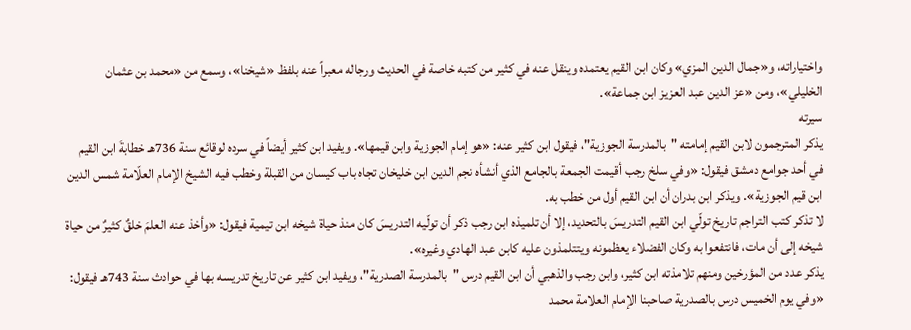واختياراته، و«جمال الدين المزي» وكان ابن القيم يعتمده وينقل عنه في كثير من كتبه خاصة في الحديث ورجاله معبراً عنه بلفظ «شيخنا»، وسمع من «محمد بن عثمان الخليلي»، ومن «عز الدين عبد العزيز ابن جماعة».
سيرته
يذكر المترجمون لابن القيم إمامته "بالمدرسة الجوزية"، فيقول ابن كثير عنه: «هو إمام الجوزية وابن قيمها». ويفيد ابن كثير أيضاً في سرده لوقائع سنة 736هـ خطابةَ ابن القيم في أحد جوامع دمشق فيقول: «وفي سلخ رجب أقيمت الجمعة بالجامع الذي أنشأه نجم الدين ابن خليخان تجاه باب كيسان من القبلة وخطب فيه الشيخ الإمام العلّامة شمس الدين ابن قيم الجوزية». ويذكر ابن بدران أن ابن القيم أول من خطب به.
لا تذكر كتب التراجم تاريخ تولّي ابن القيم التدريسَ بالتحديد، إلا أن تلميذه ابن رجب ذكر أن تولّيه التدريسَ كان منذ حياة شيخه ابن تيمية فيقول: «وأخذ عنه العلمَ خلقٌ كثيرٌ من حياة شيخه إلى أن مات، فانتفعوا به وكان الفضلاء يعظمونه ويتتلمذون عليه كابن عبد الهادي وغيره».
يذكر عدد من المؤرخين ومنهم تلامذته ابن كثير، وابن رجب والذهبي أن ابن القيم درس "بالمدرسة الصدرية"، ويفيد ابن كثير عن تاريخ تدريسه بها في حوادث سنة 743هـ فيقول: «وفي يوم الخميس درس بالصدرية صاحبنا الإمام العلامة محمد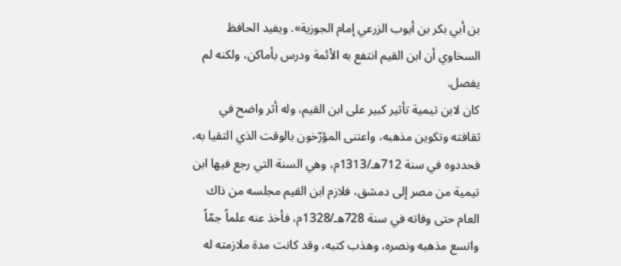بن أبي بكر بن أيوب الزرعي إمام الجوزية». ويفيد الحافظ السخاوي أن ابن القيم انتفع به الأئمة ودرس بأماكن، ولكنه لم يفصل.
كان لابن تيمية تأثير كبير على ابن القيم، وله أثر واضح في ثقافته وتكوين مذهبه، واعتنى المؤرّخون بالوقت الذي التقيا به، فحددوه في سنة 712هـ/1313م، وهي السنة التي رجع فيها ابن تيمية من مصر إلى دمشق، فلازم ابن القيم مجلسه من ذاك العام حتى وفاته في سنة 728هـ/1328م، فأخذ عنه علماً جمّاً واتسع مذهبه ونصره، وهذب كتبه، وقد كانت مدة ملازمته له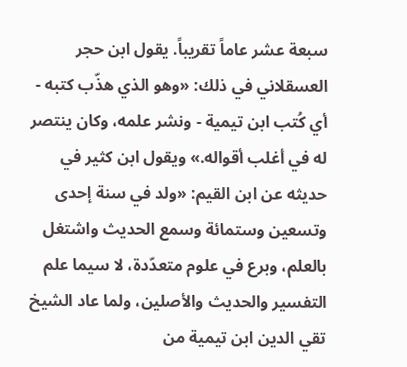سبعة عشر عاماً تقريباً. يقول ابن حجر العسقلاني في ذلك: «وهو الذي هذّب كتبه - أي كُتب ابن تيمية - ونشر علمه، وكان ينتصر له في أغلب أقواله.» ويقول ابن كثير في حديثه عن ابن القيم: «ولد في سنة إحدى وتسعين وستمائة وسمع الحديث واشتغل بالعلم، وبرع في علوم متعدّدة، لا سيما علم التفسير والحديث والأصلين، ولما عاد الشيخ تقي الدين ابن تيمية من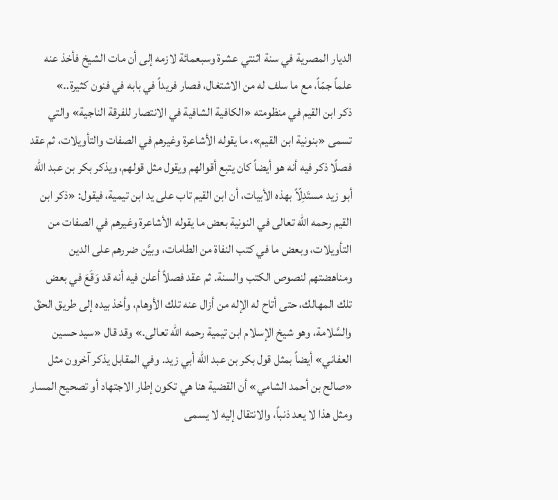الديار المصرية في سنة اثنتي عشرة وسبعمائة لازمه إلى أن مات الشيخ فأخذ عنه علماً جمّاً، مع ما سلف له من الاشتغال، فصار فريداً في بابه في فنون كثيرة..»
ذكر ابن القيم في منظومته «الكافية الشافية في الانتصار للفرقة الناجية» والتي تسمى «بنونية ابن القيم»، ما يقوله الأشاعرة وغيرهم في الصفات والتأويلات، ثم عقد فصلًا ذكر فيه أنه هو أيضاً كان يتبع أقوالهم ويقول مثل قولهم، ويذكر بكر بن عبد الله أبو زيد مستَدِلّاً بهذه الأبيات، أن ابن القيم تاب على يد ابن تيمية، فيقول: «ذكر ابن القيم رحمه الله تعالى في النونية بعض ما يقوله الأشاعرة وغيرهم في الصفات من التأويلات، وبعض ما في كتب النفاة من الطامات، وبيَّن ضررهم على الدين ومناهضتهم لنصوص الكتب والسنة. ثم عقد فصلاً أعلن فيه أنه قد وَقَعَ في بعض تلك المهالك، حتى أتاح له الإله من أزال عنه تلك الأوهام، وأخذ بيده إلى طريق الحقّ والسَّلامة، وهو شيخ الإسلام ابن تيمية رحمه الله تعالى.» وقد قال «سيد حسين العفاني» أيضاً بمثل قول بكر بن عبد الله أبي زيد. وفي المقابل يذكر آخرون مثل «صالح بن أحمد الشامي» أن القضية هنا هي تكون إطار الاجتهاد أو تصحيح المسار ومثل هذا لا يعد ذنباً، والانتقال إليه لا يسمى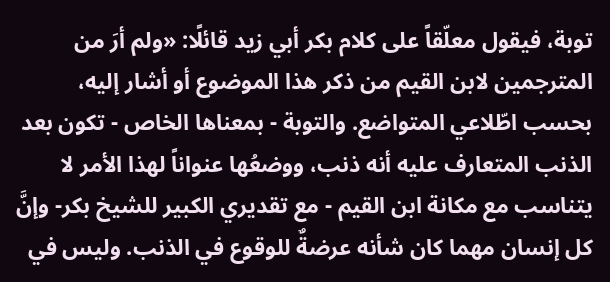توبة، فيقول معلّقاً على كلام بكر أبي زيد قائلًا: «ولم أرَ من المترجمين لابن القيم من ذكر هذا الموضوع أو أشار إليه، بحسب اطّلاعي المتواضع. والتوبة - بمعناها الخاص - تكون بعد الذنب المتعارف عليه أنه ذنب، ووضعُها عنواناً لهذا الأمر لا يتناسب مع مكانة ابن القيم - مع تقديري الكبير للشيخ بكر- وإنَّ كل إنسان مهما كان شأنه عرضةٌ للوقوع في الذنب. وليس في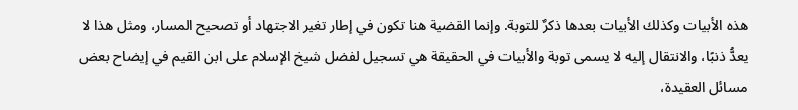هذه الأبيات وكذلك الأبيات بعدها ذكرٌ للتوبة. وإنما القضية هنا تكون في إطار تغير الاجتهاد أو تصحيح المسار، ومثل هذا لا يعدُّ ذنبًا، والانتقال إليه لا يسمى توبة والأبيات في الحقيقة هي تسجيل لفضل شيخ الإسلام على ابن القيم في إيضاح بعض مسائل العقيدة،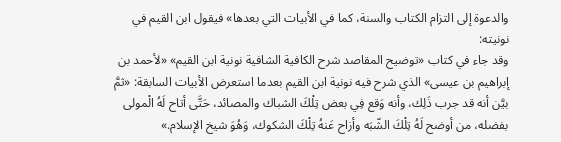والدعوة إلى التزام الكتاب والسنة، كما في الأبيات التي بعدها» فيقول ابن القيم في نونيته:
وقد جاء في كتاب «توضيح المقاصد شرح الكافية الشافية نونية ابن القيم» «لأحمد بن إبراهيم بن عيسى» الذي شرح فيه نونية ابن القيم بعدما استعرض الأبيات السابقة: «ثمَّ بيَّن أنه قد جرب ذَلِك، وأنه وَقع فِي بعض تِلْكَ الشباك والمصائد، حَتَّى أتاح لَهُ الْمولى بفضله، من أوضح لَهُ تِلْكَ الشّبَه وأزاح عَنهُ تِلْكَ الشكوك، وَهُوَ شيخ الإسلام.»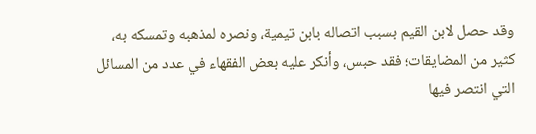وقد حصل لابن القيم بسبب اتصاله بابن تيمية، ونصره لمذهبه وتمسكه به، كثير من المضايقات؛ فقد حبس، وأنكر عليه بعض الفقهاء في عدد من المسائل التي انتصر فيها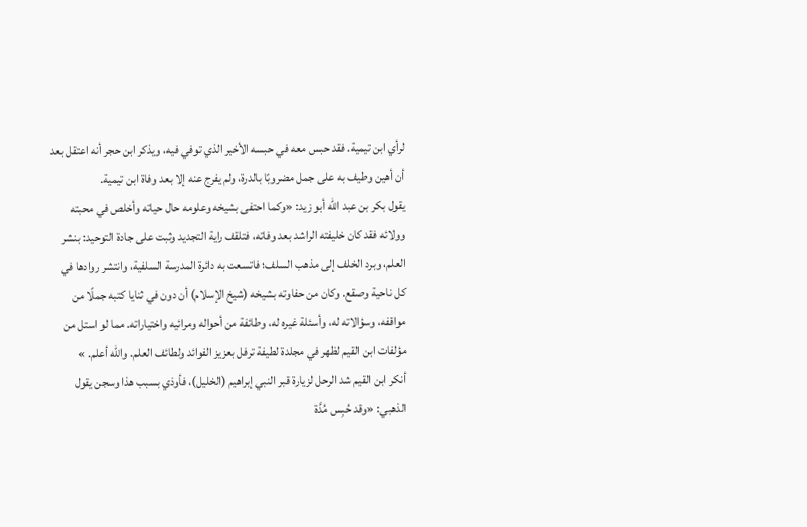لرأي ابن تيمية. فقد حبس معه في حبسه الأخير الذي توفي فيه، ويذكر ابن حجر أنه اعتقل بعد أن أهين وطيف به على جمل مضروبًا بالدرة، ولم يفرج عنه إلا بعد وفاة ابن تيمية.
يقول بكر بن عبد الله أبو زيد: «وكما احتفى بشيخه وعلومه حال حياته وأخلص في محبته وولائه فقد كان خليفته الراشد بعد وفاته، فتلقف راية التجديد وثبت على جادة التوحيد: بنشر العلم، وبرد الخلف إلى مذهب السلف؛ فاتسعت به دائرة المدرسة السلفية، وانتشر روادها في كل ناحية وصقع. وكان من حفاوته بشيخه (شيخ الإسلام) أن دون في ثنايا كتبه جملًا من مواقفه، وسؤالاته له، وأسئلة غيره له، وطائفة من أحواله ومرائيه واختياراته. مما لو استل من مؤلفات ابن القيم لظهر في مجلدة لطيفة ترفل بعزيز الفوائد ولطائف العلم. والله أعلم. »
أنكر ابن القيم شد الرحل لزيارة قبر النبي إبراهيم (الخليل)، فأوذي بسبب هذا وسجن يقول الذهبي: «وقد حُبِس مُدَّة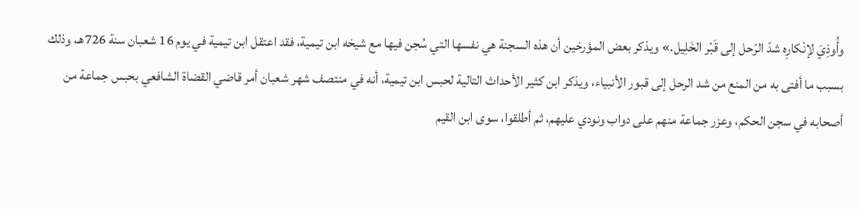وأُوذِيَ لإنْكارِه شدّ الرّحل إلى قَبْر الخَلِيل.» ويذكر بعض المؤرخين أن هذه السجنة هي نفسها التي سُجن فيها مع شيخه ابن تيمية، فقد اعتقل ابن تيمية في يوم 16 شعبان سنة 726هـ، وذلك بسبب ما أفتى به من المنع من شد الرحل إلى قبور الأنبياء، ويذكر ابن كثير الأحداث التالية لحبس ابن تيمية، أنه في منتصف شهر شعبان أمر قاضي القضاة الشافعي بحبس جماعة من أصحابه في سجن الحكم، وعزر جماعة منهم على دواب ونودي عليهم، ثم أطلقوا، سوى ابن القيم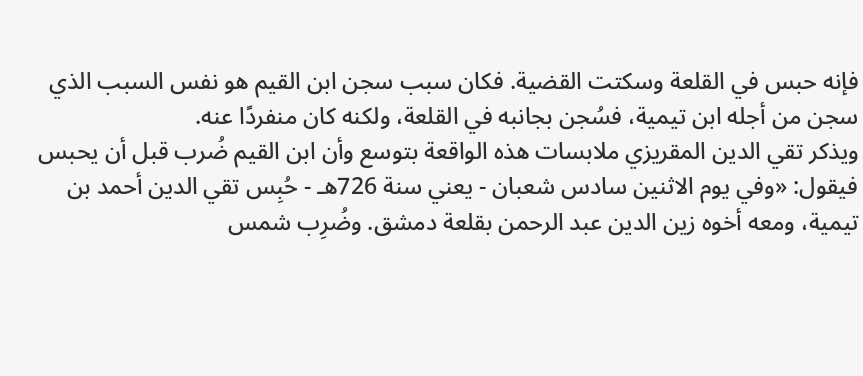فإنه حبس في القلعة وسكتت القضية. فكان سبب سجن ابن القيم هو نفس السبب الذي سجن من أجله ابن تيمية، فسُجن بجانبه في القلعة، ولكنه كان منفردًا عنه.
ويذكر تقي الدين المقريزي ملابسات هذه الواقعة بتوسع وأن ابن القيم ضُرب قبل أن يحبس فيقول: «وفي يوم الاثنين سادس شعبان - يعني سنة 726هـ - حُبِس تقي الدين أحمد بن تيمية، ومعه أخوه زين الدين عبد الرحمن بقلعة دمشق. وضُرِب شمس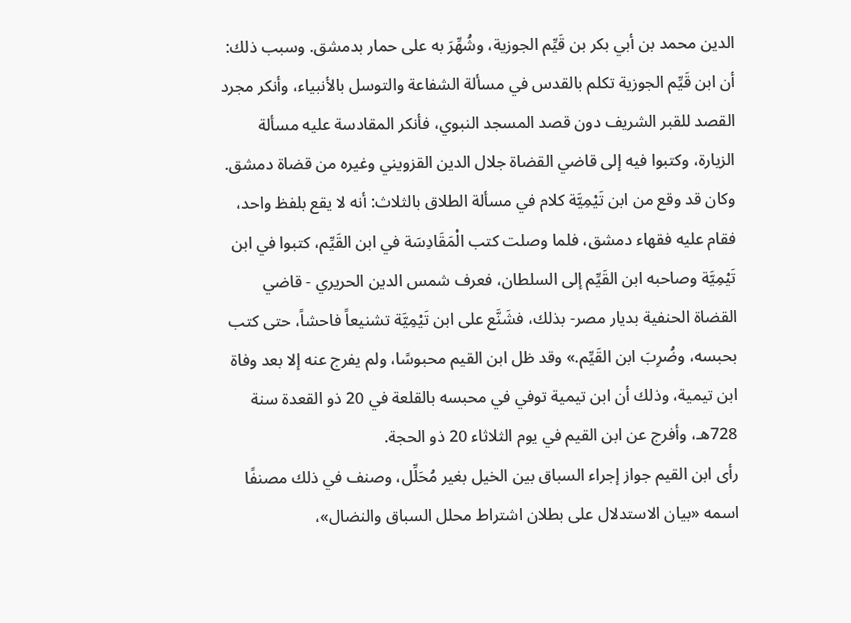الدين محمد بن أبي بكر بن قَيِّم الجوزية، وشُهِّرَ به على حمار بدمشق. وسبب ذلك: أن ابن قَيِّم الجوزية تكلم بالقدس في مسألة الشفاعة والتوسل بالأنبياء، وأنكر مجرد القصد للقبر الشريف دون قصد المسجد النبوي، فأنكر المقادسة عليه مسألة الزيارة، وكتبوا فيه إلى قاضي القضاة جلال الدين القزويني وغيره من قضاة دمشق. وكان قد وقع من ابن تَيْمِيَّة كلام في مسألة الطلاق بالثلاث: أنه لا يقع بلفظ واحد، فقام عليه فقهاء دمشق، فلما وصلت كتب الْمَقَادِسَة في ابن القَيِّم، كتبوا في ابن تَيْمِيَّة وصاحبه ابن القَيِّم إلى السلطان، فعرف شمس الدين الحريري - قاضي القضاة الحنفية بديار مصر- بذلك، فشَنَّع على ابن تَيْمِيَّة تشنيعاً فاحشاً، حتى كتب بحبسه، وضُرِبَ ابن القَيِّم.» وقد ظل ابن القيم محبوسًا، ولم يفرج عنه إلا بعد وفاة ابن تيمية، وذلك أن ابن تيمية توفي في محبسه بالقلعة في 20 ذو القعدة سنة 728هـ، وأفرج عن ابن القيم في يوم الثلاثاء 20 ذو الحجة.
رأى ابن القيم جواز إجراء السباق بين الخيل بغير مُحَلِّل، وصنف في ذلك مصنفًا اسمه «بيان الاستدلال على بطلان اشتراط محلل السباق والنضال»،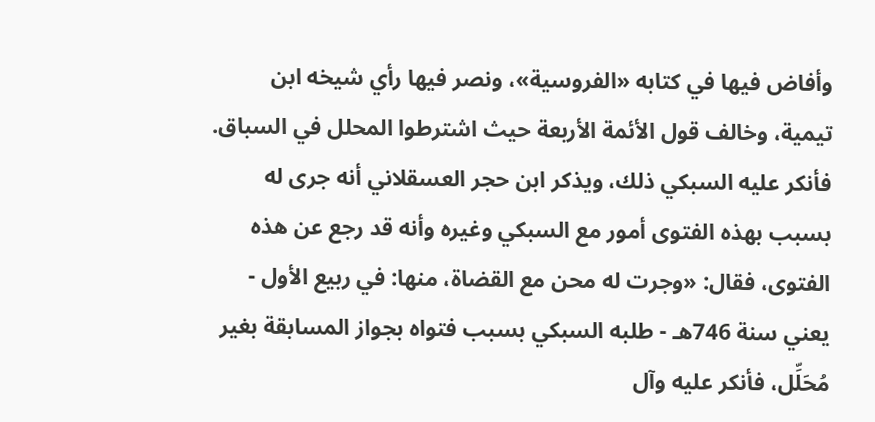وأفاض فيها في كتابه «الفروسية»، ونصر فيها رأي شيخه ابن تيمية، وخالف قول الأئمة الأربعة حيث اشترطوا المحلل في السباق. فأنكر عليه السبكي ذلك، ويذكر ابن حجر العسقلاني أنه جرى له بسبب بهذه الفتوى أمور مع السبكي وغيره وأنه قد رجع عن هذه الفتوى، فقال: «وجرت له محن مع القضاة، منها: في ربيع الأول - يعني سنة 746هـ - طلبه السبكي بسبب فتواه بجواز المسابقة بغير مُحَلِّل، فأنكر عليه وآل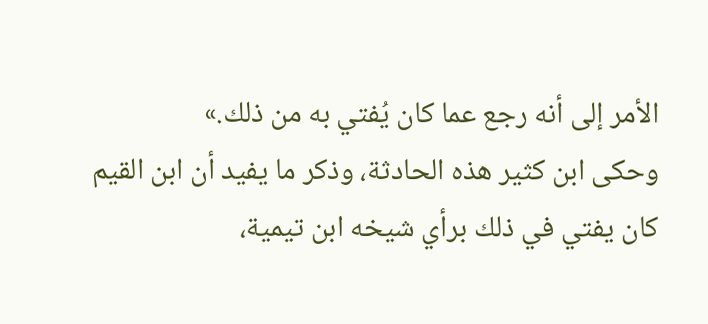الأمر إلى أنه رجع عما كان يُفتي به من ذلك.»
وحكى ابن كثير هذه الحادثة، وذكر ما يفيد أن ابن القيم كان يفتي في ذلك برأي شيخه ابن تيمية،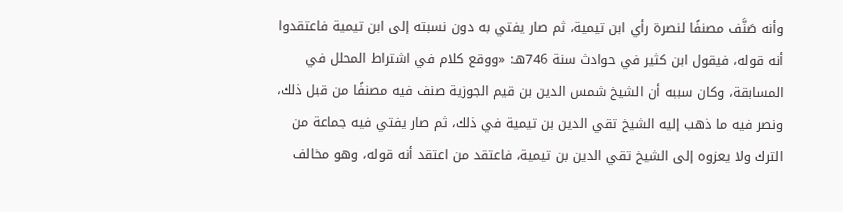وأنه صَنَّف مصنفًا لنصرة رأي ابن تيمية، ثم صار يفتي به دون نسبته إلى ابن تيمية فاعتقدوا أنه قوله، فيقول ابن كثير في حوادث سنة 746هـ: «ووقع كلام في اشتراط المحلل في المسابقة، وكان سببه أن الشيخ شمس الدين بن قيم الجوزية صنف فيه مصنفًا من قبل ذلك، ونصر فيه ما ذهب إليه الشيخ تقي الدين بن تيمية في ذلك، ثم صار يفتي فيه جماعة من الترك ولا يعزوه إلى الشيخ تقي الدين بن تيمية، فاعتقد من اعتقد أنه قوله، وهو مخالف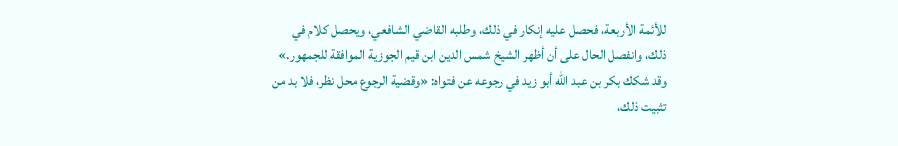للأئمة الأربعة، فحصل عليه إنكار في ذلك، وطلبه القاضي الشافعي، ويحصل كلام في ذلك، وانفصل الحال على أن أظهر الشيخ شمس الدين ابن قيم الجوزية الموافقة للجمهور.»
وقد شكك بكر بن عبد الله أبو زيد في رجوعه عن فتواه: «وقضية الرجوع محل نظر، فلا بد من تثبيت ذلك،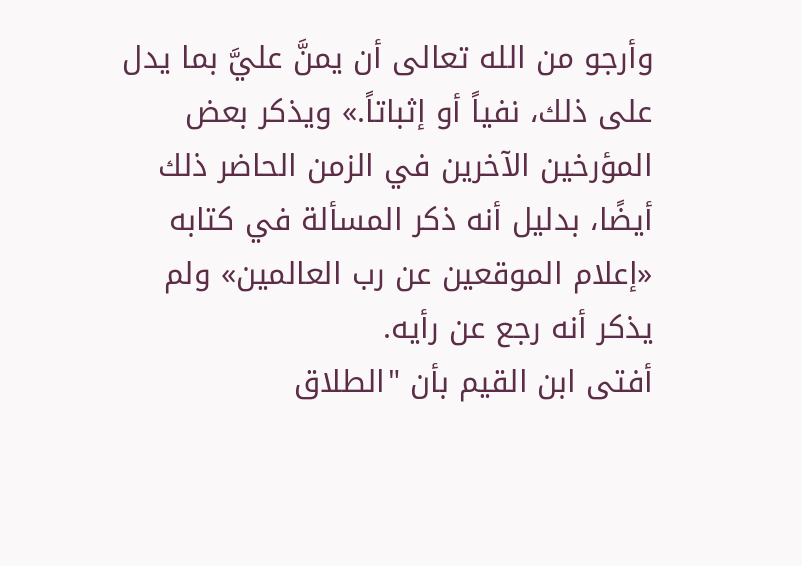وأرجو من الله تعالى أن يمنَّ عليَّ بما يدل على ذلك، نفياً أو إثباتاً.» ويذكر بعض المؤرخين الآخرين في الزمن الحاضر ذلك أيضًا، بدليل أنه ذكر المسألة في كتابه «إعلام الموقعين عن رب العالمين» ولم يذكر أنه رجع عن رأيه.
أفتى ابن القيم بأن "الطلاق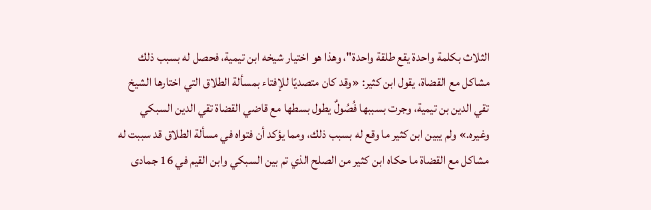الثلاث بكلمة واحدة يقع طلقة واحدة"، وهذا هو اختيار شيخه ابن تيمية، فحصل له بسبب ذلك مشاكل مع القضاة، يقول ابن كثير: «وقد كان متصديًا للإفتاء بمسألة الطلاق التي اختارها الشيخ تقي الدين بن تيمية، وجرت بسببها فُصُولٌ يطول بسطها مع قاضي القضاة تقي الدين السبكي وغيره.» ولم يبين ابن كثير ما وقع له بسبب ذلك، ومما يؤكد أن فتواه في مسألة الطلاق قد سببت له مشاكل مع القضاة ما حكاه ابن كثير من الصلح الذي تم بين السبكي وابن القيم في 16 جمادى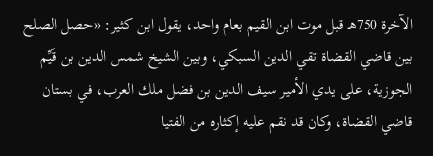الآخرة 750هـ قبل موت ابن القيم بعام واحد، يقول ابن كثير: «حصل الصلح بين قاضي القضاة تقي الدين السبكي، وبين الشيخ شمس الدين بن قَيِّم الجوزية، على يدي الأمير سيف الدين بن فضل ملك العرب، في بستان قاضي القضاة، وكان قد نقم عليه إكثاره من الفتيا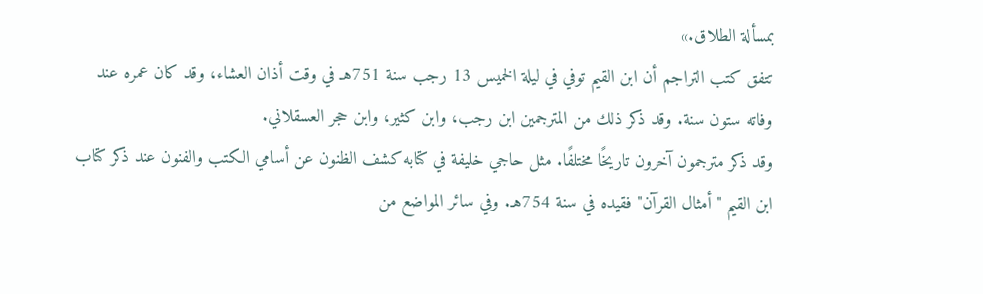بمسألة الطلاق.»
تتفق كتب التراجم أن ابن القيم توفي في ليلة الخميس 13 رجب سنة 751هـ في وقت أذان العشاء، وقد كان عمره عند وفاته ستون سنة. وقد ذكر ذلك من المترجمين ابن رجب، وابن كثير، وابن حجر العسقلاني.
وقد ذكر مترجمون آخرون تاريخًا مختلفًا. مثل حاجي خليفة في كتابه كشف الظنون عن أسامي الكتب والفنون عند ذكر كتاب ابن القيم "أمثال القرآن" فقيده في سنة 754هـ. وفي سائر المواضع من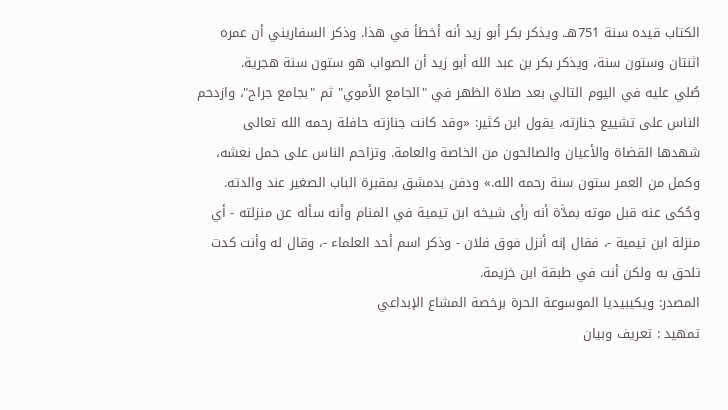الكتاب قيده سنة 751هـ. ويذكر بكر أبو زيد أنه أخطأ في هذا. وذكر السفاريني أن عمره اثنتان وستون سنة، ويذكر بكر بن عبد الله أبو زيد أن الصواب هو ستون سنة هجرية.
صُلي عليه في اليوم التالي بعد صلاة الظهر في "الجامع الأموي" ثم "بجامع جراح"، وازدحم الناس على تشييع جنازته، يقول ابن كثير: «وقد كانت جنازته حافلة رحمه الله تعالى شهدها القضاة والأعيان والصالحون من الخاصة والعامة. وتزاحم الناس على حمل نعشه، وكمل من العمر ستون سنة رحمه الله.» ودفن بدمشق بمقبرة الباب الصغير عند والدته.
وحُكى عنه قبل موته بمدَّة أنه رأى شيخه ابن تيمية في المنام وأنه سأله عن منزلته - أي منزلة ابن تيمية -، فقال إنه أنزل فوق فلان - وذكر اسم أحد العلماء -، وقال له وأنت كدت تلحق به ولكن أنت في طبقة ابن خزيمة.
المصدر: ويكيبيديا الموسوعة الحرة برخصة المشاع الإبداعي
تمهيد : تعريف وبيان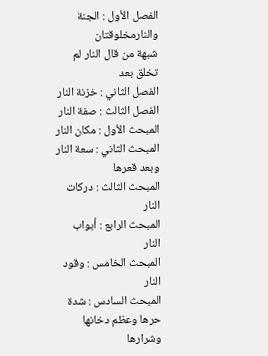الفصل الأول : الجنة والنارمخلوقتان
شبهة من قال النار لم تخلق بعد
الفصل الثاني : خزنة النار
الفصل الثالث : صفة النار
المبحث الأول : مكان النار
المبحث الثاني : سعة النار وبعد قعرها
المبحث الثالث : دركات النار
المبحث الرابع : أبواب النار
المبحث الخامس : وقود النار
المبحث السادس : شدة حرها وعظم دخانها وشرارها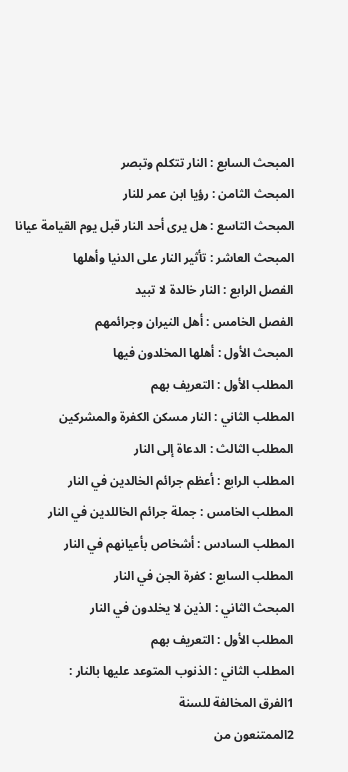المبحث السابع : النار تتكلم وتبصر
المبحث الثامن : رؤيا ابن عمر للنار
المبحث التاسع : هل يرى أحد النار قبل يوم القيامة عيانا
المبحث العاشر : تأثير النار على الدنيا وأهلها
الفصل الرابع : النار خالدة لا تبيد
الفصل الخامس : أهل النيران وجرائمهم
المبحث الأول : أهلها المخلدون فيها
المطلب الأول : التعريف بهم
المطلب الثاني : النار مسكن الكفرة والمشركين
المطلب الثالث : الدعاة إلى النار
المطلب الرابع : أعظم جرائم الخالدين في النار
المطلب الخامس : جملة جرائم الخاللدين في النار
المطلب السادس : أشخاص بأعيانهم في النار
المطلب السابع : كفرة الجن في النار
المبحث الثاني : الذين لا يخلدون في النار
المطلب الأول : التعريف بهم
المطلب الثاني : الذنوب المتوعد عليها بالنار :
1الفرق المخالفة للسنة
2الممتنعون من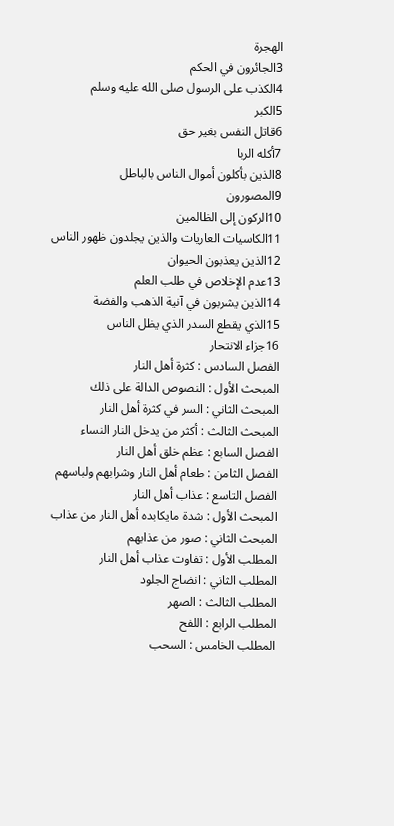الهجرة
3الجائرون في الحكم
4الكذب على الرسول صلى الله عليه وسلم
5الكبر
6قاتل النفس بغير حق
7أكله الربا
8الذين بأكلون أموال الناس بالباطل
9المصورون
10الركون إلى الظالمين
11الكاسيات العاريات والذين يجلدون ظهور الناس
12الذين يعذبون الحيوان
13عدم الإخلاص في طلب العلم
14الذين يشربون في آنية الذهب والفضة
15الذي يقطع السدر الذي يظل الناس
16جزاء الانتحار
الفصل السادس : كثرة أهل النار
المبحث الأول : النصوص الدالة على ذلك
المبحث الثاني : السر في كثرة أهل النار
المبحث الثالث : أكثر من يدخل النار النساء
الفصل السابع : عظم خلق أهل النار
الفصل الثامن : طعام أهل النار وشرابهم ولباسهم
الفصل التاسع : عذاب أهل النار
المبحث الأول : شدة مايكابده أهل النار من عذاب
المبحث الثاني : صور من عذابهم
المطلب الأول : تفاوت عذاب أهل النار
المطلب الثاني : انضاج الجلود
المطلب الثالث : الصهر
المطلب الرابع : اللفح
المطلب الخامس : السحب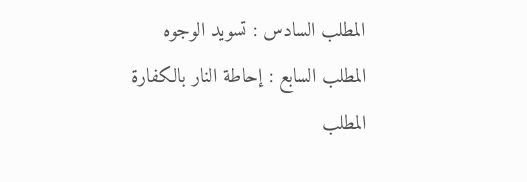المطلب السادس : تسويد الوجوه
المطلب السابع : إحاطة النار بالكفارة
المطلب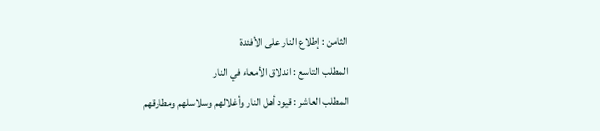الثامن : إطلاع النار على الأفئدة
المطلب التاسع : اندلاق الأمعاء في النار
المطلب العاشر : قيود أهل النار وأغلالهم وسلاسلهم ومطارقهم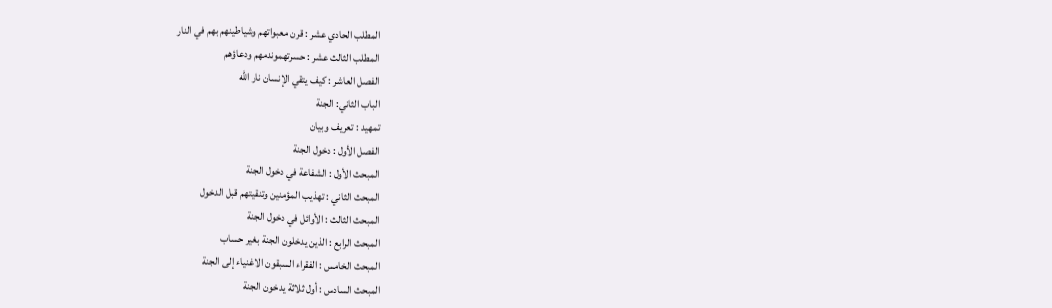المطلب الحادي عشر : قرن معبواتهم وشياطينهم بهم في النار
المطلب الثالث عشر : حسرتهموندمهم ودعاؤهم
الفصل العاشر : كيف يتقي الإنسان نار الله
الباب الثاني: الجنة
تمهيد : تعريف وبيان
الفصل الأول : دخول الجنة
المبحث الأول : الشفاعة في دخول الجنة
المبحث الثاني : تهذيب المؤمنين وتنقيتهم قبل الدخول
المبحث الثالث : الأوائل في دخول الجنة
المبحث الرابع : الذين يدخلون الجنة بغير حساب
المبحث الخامس : الفقراء السبقون الاغنياء إلى الجنة
المبحث السادس : أول ثلاثة يدخون الجنة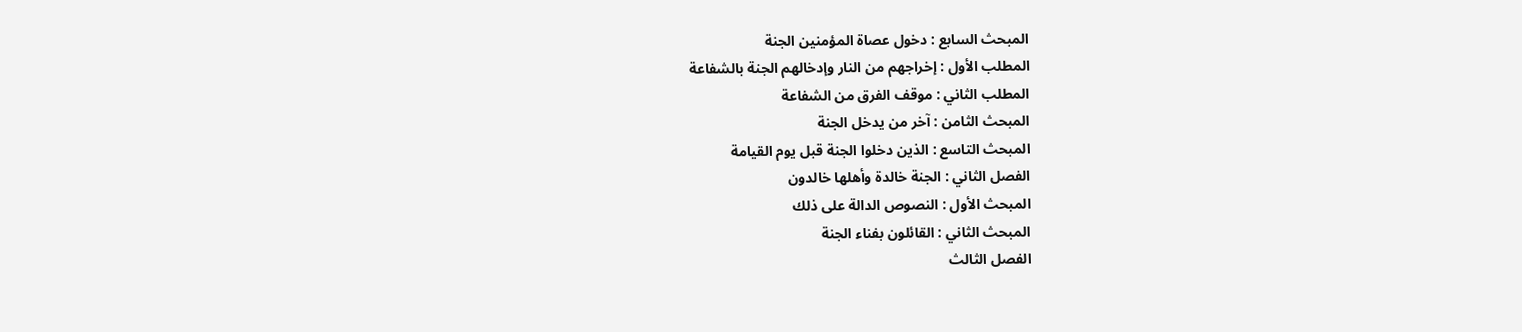المبحث السابع : دخول عصاة المؤمنين الجنة
المطلب الأول : إخراجهم من النار وإدخالهم الجنة بالشفاعة
المطلب الثاني : موقف الفرق من الشفاعة
المبحث الثامن : آخر من يدخل الجنة
المبحث التاسع : الذين دخلوا الجنة قبل يوم القيامة
الفصل الثاني : الجنة خالدة وأهلها خالدون
المبحث الأول : النصوص الدالة على ذلك
المبحث الثاني : القائلون بفناء الجنة
الفصل الثالث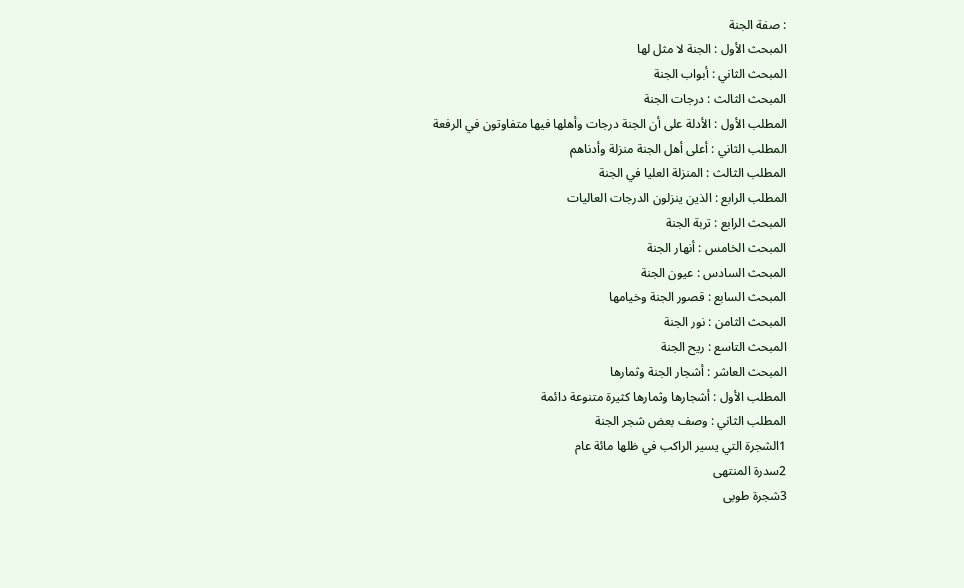: صفة الجنة
المبحث الأول : الجنة لا مثل لها
المبحث الثاني : أبواب الجنة
المبحث الثالث : درجات الجنة
المطلب الأول : الأدلة على أن الجنة درجات وأهلها فيها متفاوتون في الرفعة
المطلب الثاني : أعلى أهل الجنة منزلة وأدناهم
المطلب الثالث : المنزلة العليا في الجنة
المطلب الرابع : الذين ينزلون الدرجات العاليات
المبحث الرابع : تربة الجنة
المبحث الخامس : أنهار الجنة
المبحث السادس : عيون الجنة
المبحث السابع : قصور الجنة وخيامها
المبحث الثامن : نور الجنة
المبحث التاسع : ريح الجنة
المبحث العاشر : أشجار الجنة وثمارها
المطلب الأول : أشجارها وثمارها كثيرة متنوعة دائمة
المطلب الثاني : وصف بعض شجر الجنة
1الشجرة التي يسير الراكب في ظلها مائة عام
2سدرة المنتهى
3شجرة طوبى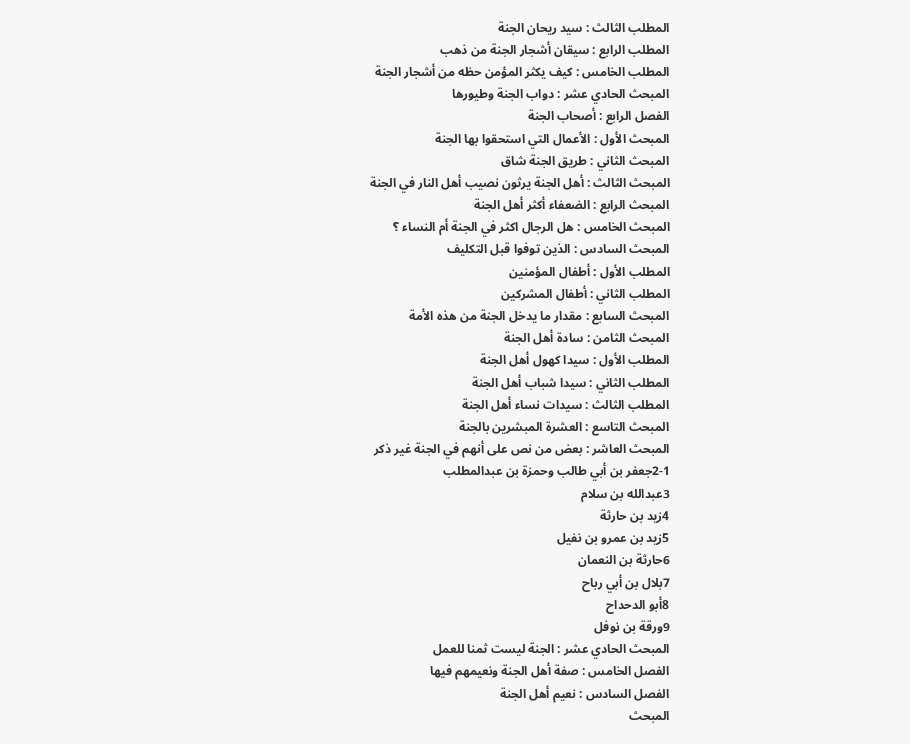المطلب الثالث : سيد ريحان الجنة
المطلب الرابع : سيقان أشجار الجنة من ذهب
المطلب الخامس : كيف يكثر المؤمن حظه من أشجار الجنة
المبحث الحادي عشر : دواب الجنة وطيورها
الفصل الرابع : أصحاب الجنة
المبحث الأول : الأعمال التي استحقوا بها الجنة
المبحث الثاني : طريق الجنة شاق
المبحث الثالث : أهل الجنة يرثون نصيب أهل النار في الجنة
المبحث الرابع : الضعفاء أكثر أهل الجنة
المبحث الخامس : هل الرجال اكثر في الجنة أم النساء ؟
المبحث السادس : الذين توفوا قبل التكليف
المطلب الأول : أطفال المؤمنين
المطلب الثاني : أطفال المشركين
المبحث السابع : مقدار ما يدخل الجنة من هذه الأمة
المبحث الثامن : سادة أهل الجنة
المطلب الأول : سيدا كهول أهل الجنة
المطلب الثاني : سيدا شباب أهل الجنة
المطلب الثالث : سيدات نساء أهل الجنة
المبحث التاسع : العشرة المبشرين بالجنة
المبحث العاشر : بعض من نص على أنهم في الجنة غير ذكر
2-1جعفر بن أبي طالب وحمزة بن عبدالمطلب
3عبدالله بن سلام
4زيد بن حارثة
5زيد بن عمرو بن نفيل
6حارثة بن النعمان
7بلال بن أبي رباح
8أبو الدحداح
9ورقة بن نوفل
المبحث الحادي عشر : الجنة ليست ثمنا للعمل
الفصل الخامس : صفة أهل الجنة ونعيمهم فيها
الفصل السادس : نعيم أهل الجنة
المبحث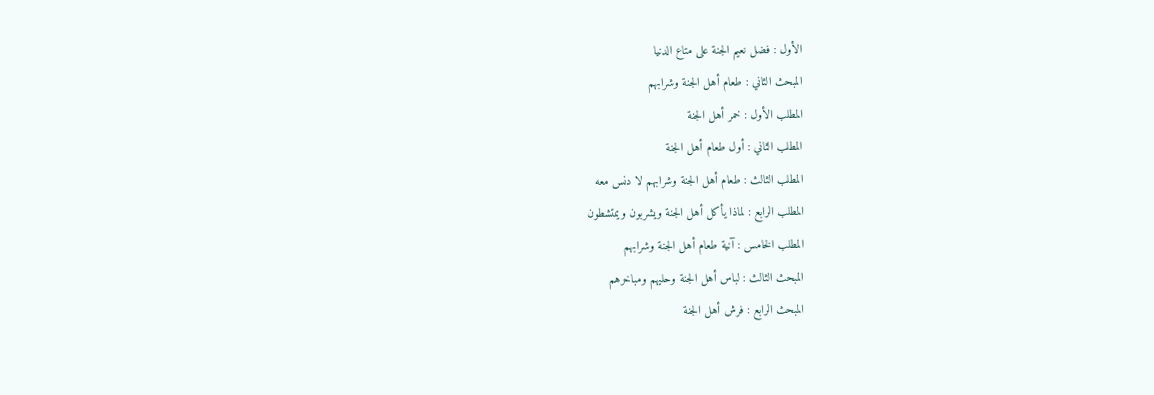الأول : فضل نعيم الجنة على متاع الدنيا
المبحث الثاني : طعام أهل الجنة وشرابهم
المطلب الأول : خمر أهل الجنة
المطلب الثاني : أول طعام أهل الجنة
المطلب الثالث : طعام أهل الجنة وشرابهم لا دنس معه
المطلب الرابع : لماذا يأكل أهل الجنة ويشربون ويمتشطون
المطلب الخامس : آنية طعام أهل الجنة وشرابهم
المبحث الثالث : لباس أهل الجنة وحليهم ومباخرهم
المبحث الرابع : فرش أهل الجنة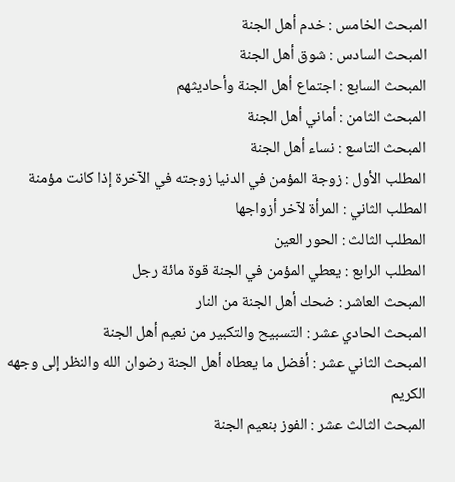المبحث الخامس : خدم أهل الجنة
المبحث السادس : شوق أهل الجنة
المبحث السابع : اجتماع أهل الجنة وأحاديثهم
المبحث الثامن : أماني أهل الجنة
المبحث التاسع : نساء أهل الجنة
المطلب الأول : زوجة المؤمن في الدنيا زوجته في الآخرة إذا كانت مؤمنة
المطلب الثاني : المرأة لآخر أزواجها
المطلب الثالث : الحور العين
المطلب الرابع : يعطي المؤمن في الجنة قوة مائة رجل
المبحث العاشر : ضحك أهل الجنة من النار
المبحث الحادي عشر : التسبيح والتكبير من نعيم أهل الجنة
المبحث الثاني عشر : أفضل ما يعطاه أهل الجنة رضوان الله والنظر إلى وجهه الكريم
المبحث الثالث عشر : الفوز بنعيم الجنة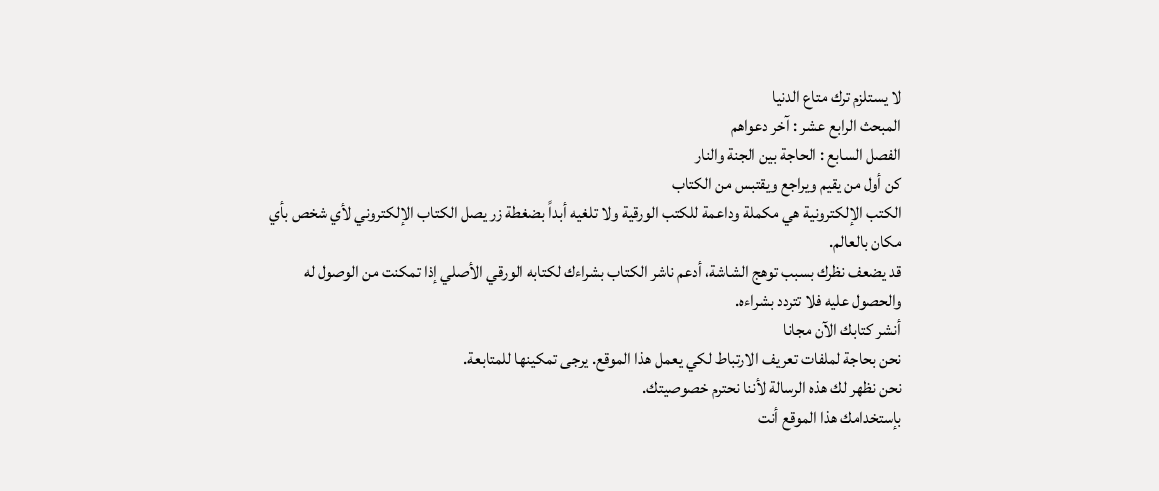لا يستلزم ترك متاع الدنيا
المبحث الرابع عشر : آخر دعواهم
الفصل السابع : الحاجة بين الجنة والنار
كن أول من يقيم ويراجع ويقتبس من الكتاب
الكتب الإلكترونية هي مكملة وداعمة للكتب الورقية ولا تلغيه أبداً بضغطة زر يصل الكتاب الإلكتروني لأي شخص بأي مكان بالعالم.
قد يضعف نظرك بسبب توهج الشاشة، أدعم ناشر الكتاب بشراءك لكتابه الورقي الأصلي إذا تمكنت من الوصول له والحصول عليه فلا تتردد بشراءه.
أنشر كتابك الآن مجانا
نحن بحاجة لملفات تعريف الارتباط لكي يعمل هذا الموقع. يرجى تمكينها للمتابعة.
نحن نظهر لك هذه الرسالة لأننا نحترم خصوصيتك.
بإستخدامك هذا الموقع أنت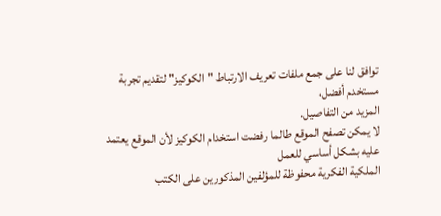توافق لنا على جمع ملفات تعريف الارتباط "الكوكيز" لتقديم تجربة مستخدم أفضل،
المزيد من التفاصيل.
لا يمكن تصفح الموقع طالما رفضت استخدام الكوكيز لأن الموقع يعتمد عليه بشكل أساسي للعمل
الملكية الفكرية محفوظة للمؤلفين المذكورين على الكتب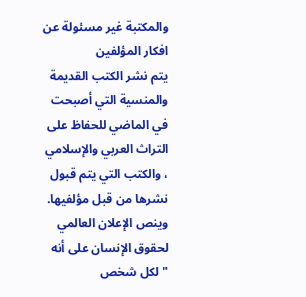والمكتبة غير مسئولة عن افكار المؤلفين
يتم نشر الكتب القديمة والمنسية التي أصبحت في الماضي للحفاظ على التراث العربي والإسلامي
، والكتب التي يتم قبول نشرها من قبل مؤلفيها.
وينص الإعلان العالمي لحقوق الإنسان على أنه "لكل شخص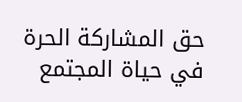حق المشاركة الحرة في حياة المجتمع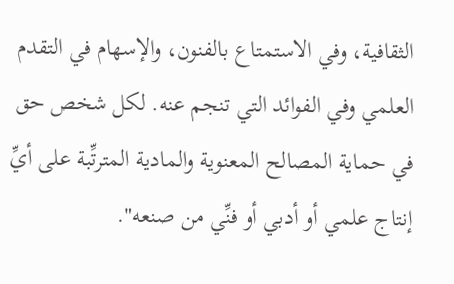الثقافية، وفي الاستمتاع بالفنون، والإسهام في التقدم العلمي وفي الفوائد التي تنجم عنه. لكل شخص حق في حماية المصالح المعنوية والمادية المترتِّبة على أيِّ إنتاج علمي أو أدبي أو فنِّي من صنعه".